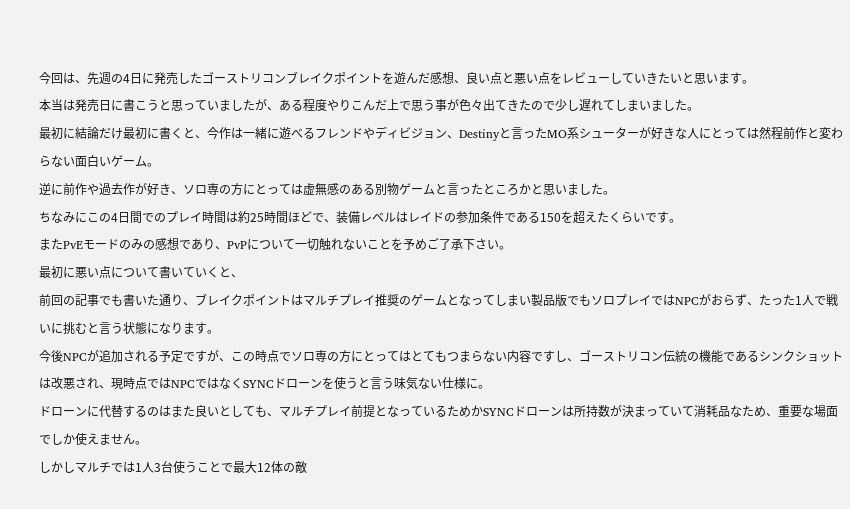今回は、先週の4日に発売したゴーストリコンブレイクポイントを遊んだ感想、良い点と悪い点をレビューしていきたいと思います。
本当は発売日に書こうと思っていましたが、ある程度やりこんだ上で思う事が色々出てきたので少し遅れてしまいました。
最初に結論だけ最初に書くと、今作は一緒に遊べるフレンドやディビジョン、Destinyと言ったMO系シューターが好きな人にとっては然程前作と変わらない面白いゲーム。
逆に前作や過去作が好き、ソロ専の方にとっては虚無感のある別物ゲームと言ったところかと思いました。
ちなみにこの4日間でのプレイ時間は約25時間ほどで、装備レベルはレイドの参加条件である150を超えたくらいです。
またPvEモードのみの感想であり、PvPについて一切触れないことを予めご了承下さい。
最初に悪い点について書いていくと、
前回の記事でも書いた通り、ブレイクポイントはマルチプレイ推奨のゲームとなってしまい製品版でもソロプレイではNPCがおらず、たった1人で戦いに挑むと言う状態になります。
今後NPCが追加される予定ですが、この時点でソロ専の方にとってはとてもつまらない内容ですし、ゴーストリコン伝統の機能であるシンクショットは改悪され、現時点ではNPCではなくSYNCドローンを使うと言う味気ない仕様に。
ドローンに代替するのはまた良いとしても、マルチプレイ前提となっているためかSYNCドローンは所持数が決まっていて消耗品なため、重要な場面でしか使えません。
しかしマルチでは1人3台使うことで最大12体の敵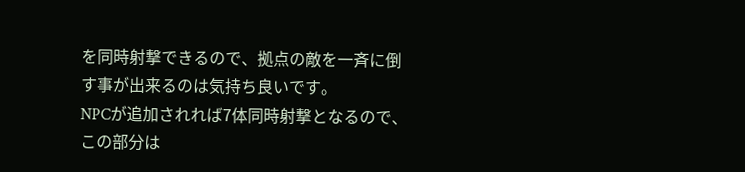を同時射撃できるので、拠点の敵を一斉に倒す事が出来るのは気持ち良いです。
NPCが追加されれば7体同時射撃となるので、この部分は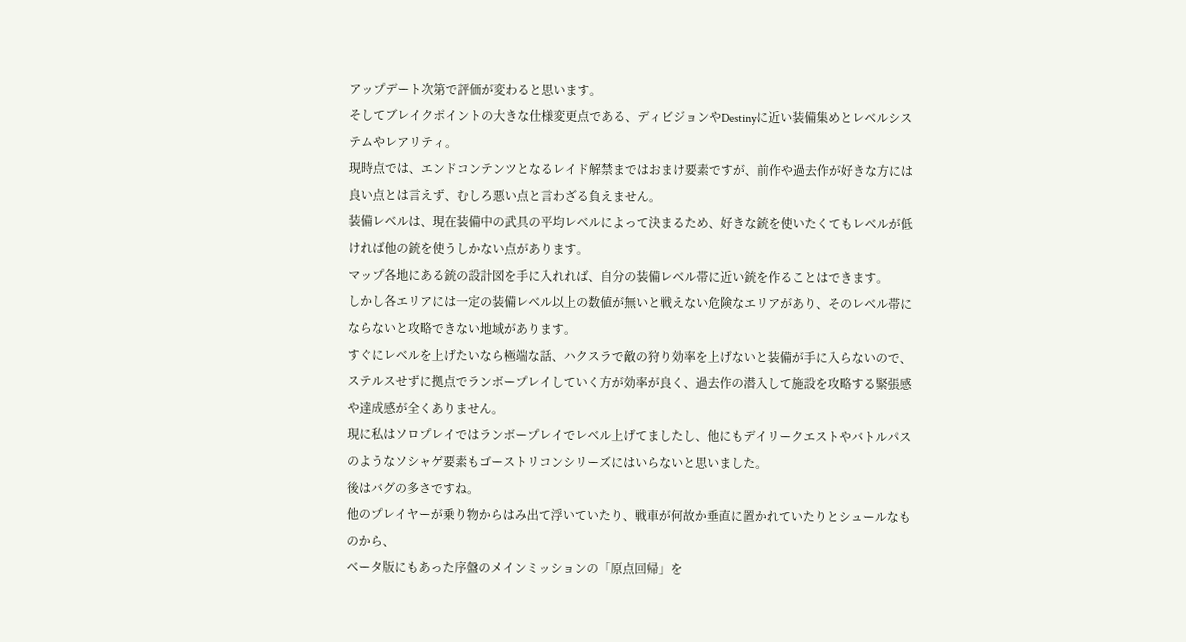アップデート次第で評価が変わると思います。
そしてブレイクポイントの大きな仕様変更点である、ディビジョンやDestinyに近い装備集めとレベルシステムやレアリティ。
現時点では、エンドコンテンツとなるレイド解禁まではおまけ要素ですが、前作や過去作が好きな方には良い点とは言えず、むしろ悪い点と言わざる負えません。
装備レベルは、現在装備中の武具の平均レベルによって決まるため、好きな銃を使いたくてもレベルが低ければ他の銃を使うしかない点があります。
マップ各地にある銃の設計図を手に入れれば、自分の装備レベル帯に近い銃を作ることはできます。
しかし各エリアには一定の装備レベル以上の数値が無いと戦えない危険なエリアがあり、そのレベル帯にならないと攻略できない地域があります。
すぐにレベルを上げたいなら極端な話、ハクスラで敵の狩り効率を上げないと装備が手に入らないので、ステルスせずに拠点でランボープレイしていく方が効率が良く、過去作の潜入して施設を攻略する緊張感や達成感が全くありません。
現に私はソロプレイではランボープレイでレベル上げてましたし、他にもデイリークエストやバトルパスのようなソシャゲ要素もゴーストリコンシリーズにはいらないと思いました。
後はバグの多さですね。
他のプレイヤーが乗り物からはみ出て浮いていたり、戦車が何故か垂直に置かれていたりとシュールなものから、
ベータ版にもあった序盤のメインミッションの「原点回帰」を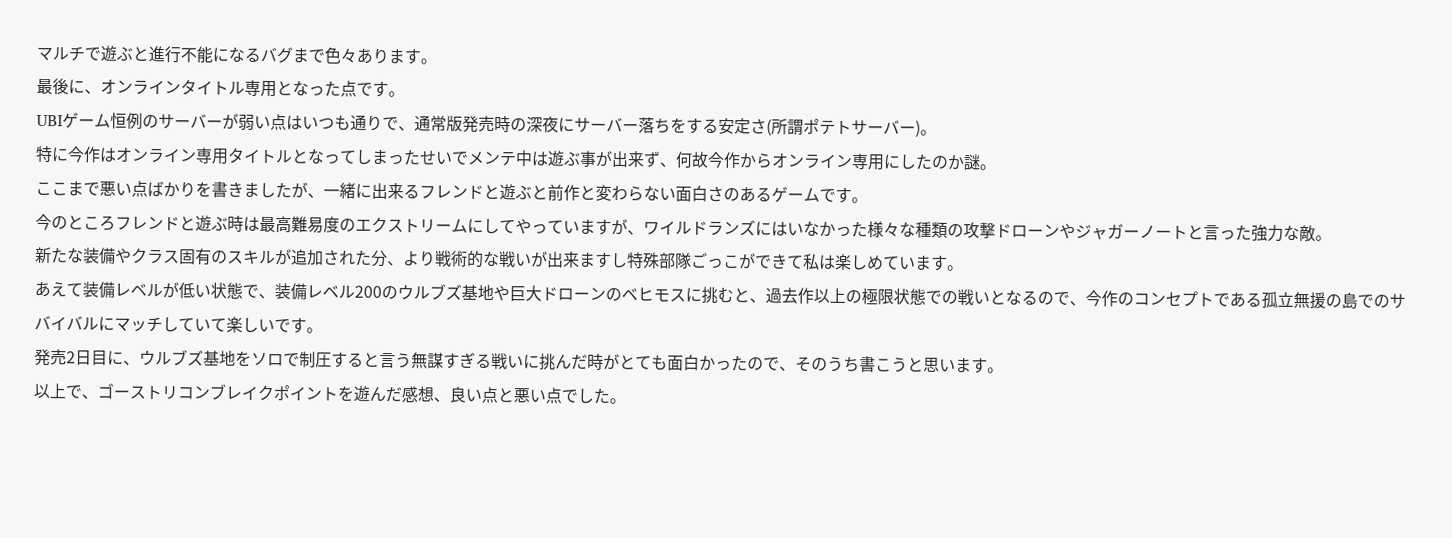マルチで遊ぶと進行不能になるバグまで色々あります。
最後に、オンラインタイトル専用となった点です。
UBIゲーム恒例のサーバーが弱い点はいつも通りで、通常版発売時の深夜にサーバー落ちをする安定さ(所謂ポテトサーバー)。
特に今作はオンライン専用タイトルとなってしまったせいでメンテ中は遊ぶ事が出来ず、何故今作からオンライン専用にしたのか謎。
ここまで悪い点ばかりを書きましたが、一緒に出来るフレンドと遊ぶと前作と変わらない面白さのあるゲームです。
今のところフレンドと遊ぶ時は最高難易度のエクストリームにしてやっていますが、ワイルドランズにはいなかった様々な種類の攻撃ドローンやジャガーノートと言った強力な敵。
新たな装備やクラス固有のスキルが追加された分、より戦術的な戦いが出来ますし特殊部隊ごっこができて私は楽しめています。
あえて装備レベルが低い状態で、装備レベル200のウルブズ基地や巨大ドローンのベヒモスに挑むと、過去作以上の極限状態での戦いとなるので、今作のコンセプトである孤立無援の島でのサバイバルにマッチしていて楽しいです。
発売2日目に、ウルブズ基地をソロで制圧すると言う無謀すぎる戦いに挑んだ時がとても面白かったので、そのうち書こうと思います。
以上で、ゴーストリコンブレイクポイントを遊んだ感想、良い点と悪い点でした。